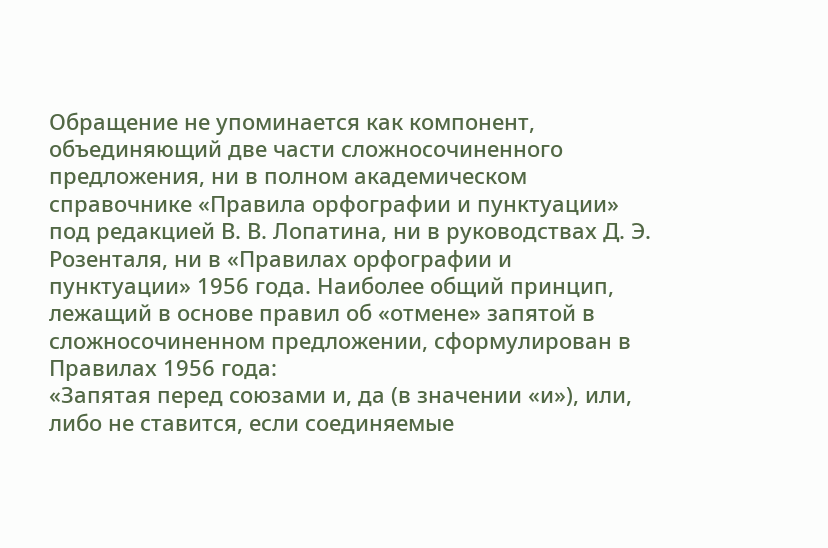Обращение не упоминается как компонент, объединяющий две части сложносочиненного предложения, ни в полном академическом справочнике «Правила орфографии и пунктуации» под редакцией В. В. Лопатина, ни в руководствах Д. Э. Розенталя, ни в «Правилах орфографии и пунктуации» 1956 года. Наиболее общий принцип, лежащий в основе правил об «отмене» запятой в сложносочиненном предложении, сформулирован в Правилах 1956 года:
«Запятая перед союзами и, да (в значении «и»), или, либо не ставится, если соединяемые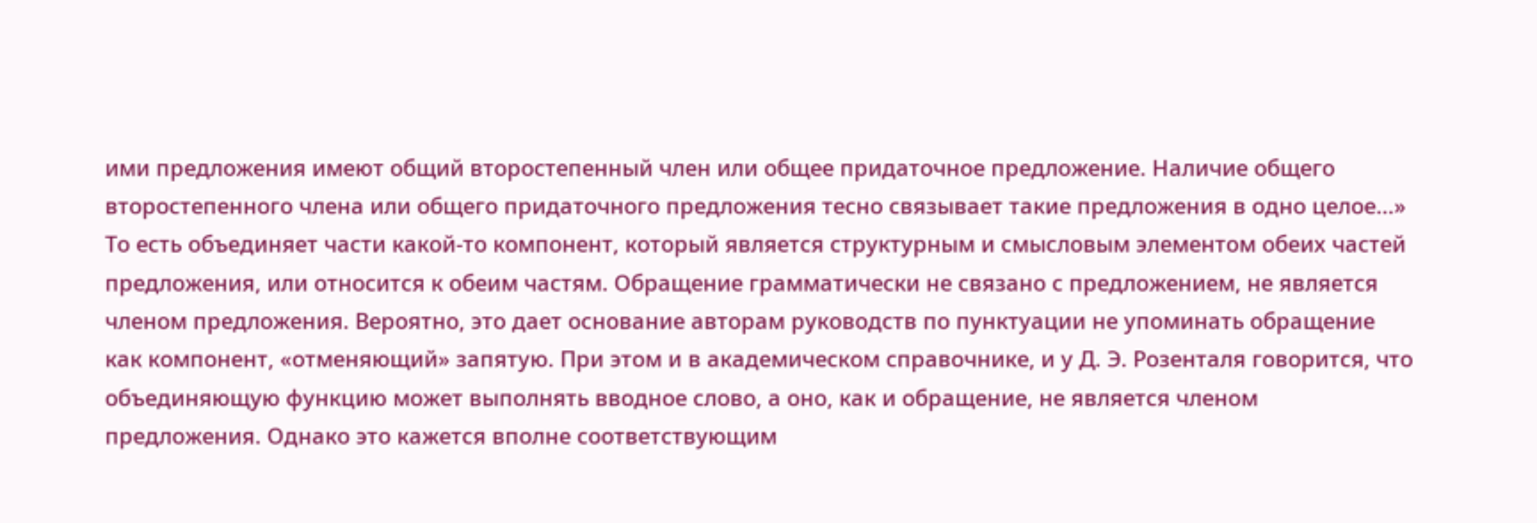ими предложения имеют общий второстепенный член или общее придаточное предложение. Наличие общего второстепенного члена или общего придаточного предложения тесно связывает такие предложения в одно целое...»
То есть объединяет части какой-то компонент, который является структурным и смысловым элементом обеих частей предложения, или относится к обеим частям. Обращение грамматически не связано с предложением, не является членом предложения. Вероятно, это дает основание авторам руководств по пунктуации не упоминать обращение как компонент, «отменяющий» запятую. При этом и в академическом справочнике, и у Д. Э. Розенталя говорится, что объединяющую функцию может выполнять вводное слово, а оно, как и обращение, не является членом предложения. Однако это кажется вполне соответствующим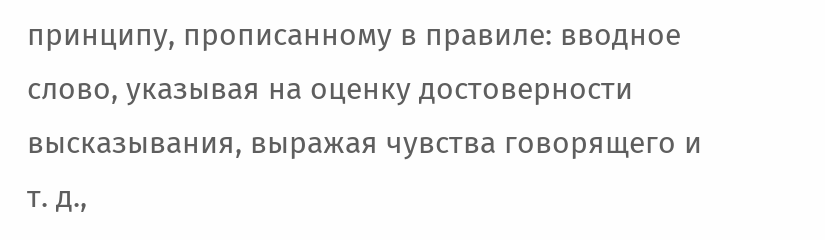принципу, прописанному в правиле: вводное слово, указывая на оценку достоверности высказывания, выражая чувства говорящего и т. д.,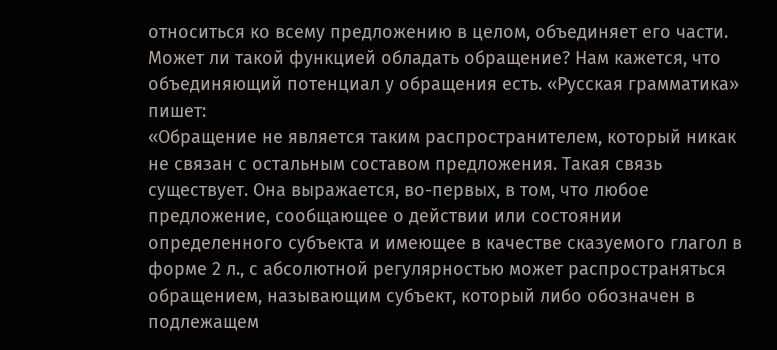относиться ко всему предложению в целом, объединяет его части.
Может ли такой функцией обладать обращение? Нам кажется, что объединяющий потенциал у обращения есть. «Русская грамматика» пишет:
«Обращение не является таким распространителем, который никак не связан с остальным составом предложения. Такая связь существует. Она выражается, во-первых, в том, что любое предложение, сообщающее о действии или состоянии определенного субъекта и имеющее в качестве сказуемого глагол в форме 2 л., с абсолютной регулярностью может распространяться обращением, называющим субъект, который либо обозначен в подлежащем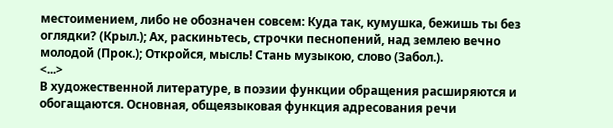местоимением, либо не обозначен совсем: Куда так, кумушка, бежишь ты без оглядки? (Крыл.); Ах, раскиньтесь, строчки песнопений, над землею вечно молодой (Прок.); Откройся, мысль! Стань музыкою, слово (Забол.).
<...>
В художественной литературе, в поэзии функции обращения расширяются и обогащаются. Основная, общеязыковая функция адресования речи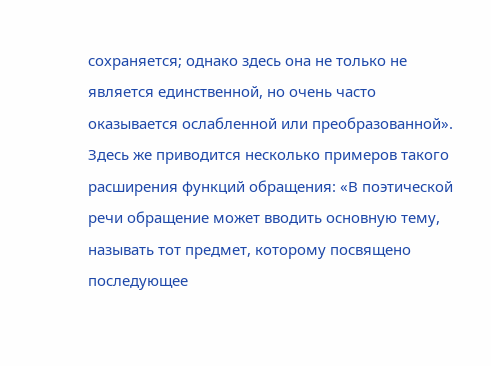сохраняется; однако здесь она не только не является единственной, но очень часто оказывается ослабленной или преобразованной».
Здесь же приводится несколько примеров такого расширения функций обращения: «В поэтической речи обращение может вводить основную тему, называть тот предмет, которому посвящено последующее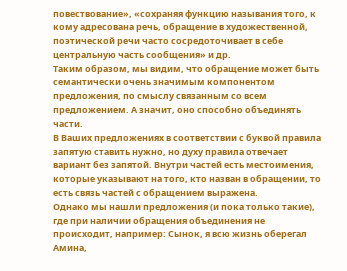повествование», «сохраняя функцию называния того, к кому адресована речь, обращение в художественной, поэтической речи часто сосредоточивает в себе центральную часть сообщения» и др.
Таким образом, мы видим, что обращение может быть семантически очень значимым компонентом предложения, по смыслу связанным со всем предложением. А значит, оно способно объединять части.
В Ваших предложениях в соответствии с буквой правила запятую ставить нужно, но духу правила отвечает вариант без запятой. Внутри частей есть местоимения, которые указывают на того, кто назван в обращении, то есть связь частей с обращением выражена.
Однако мы нашли предложения (и пока только такие), где при наличии обращения объединения не происходит, например: Сынок, я всю жизнь оберегал Амина,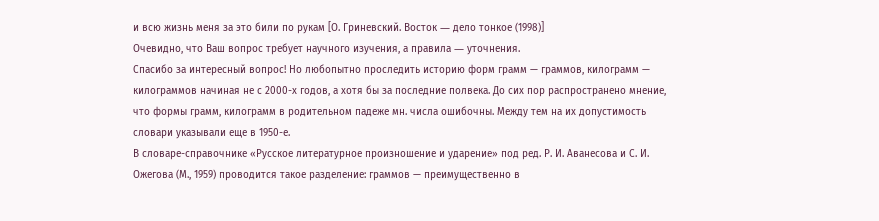и всю жизнь меня за это били по рукам [О. Гриневский. Восток ― дело тонкое (1998)]
Очевидно, что Ваш вопрос требует научного изучения, а правила ― уточнения.
Спасибо за интересный вопрос! Но любопытно проследить историю форм грамм — граммов, килограмм — килограммов начиная не с 2000-х годов, а хотя бы за последние полвека. До сих пор распространено мнение, что формы грамм, килограмм в родительном падеже мн. числа ошибочны. Между тем на их допустимость словари указывали еще в 1950-е.
В словаре-справочнике «Русское литературное произношение и ударение» под ред. Р. И. Аванесова и С. И. Ожегова (М., 1959) проводится такое разделение: граммов — преимущественно в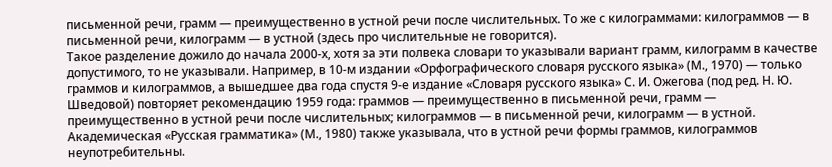письменной речи, грамм — преимущественно в устной речи после числительных. То же с килограммами: килограммов — в письменной речи, килограмм — в устной (здесь про числительные не говорится).
Такое разделение дожило до начала 2000-х, хотя за эти полвека словари то указывали вариант грамм, килограмм в качестве допустимого, то не указывали. Например, в 10-м издании «Орфографического словаря русского языка» (М., 1970) — только граммов и килограммов, а вышедшее два года спустя 9-е издание «Словаря русского языка» С. И. Ожегова (под ред. Н. Ю. Шведовой) повторяет рекомендацию 1959 года: граммов — преимущественно в письменной речи, грамм — преимущественно в устной речи после числительных; килограммов — в письменной речи, килограмм — в устной. Академическая «Русская грамматика» (М., 1980) также указывала, что в устной речи формы граммов, килограммов неупотребительны.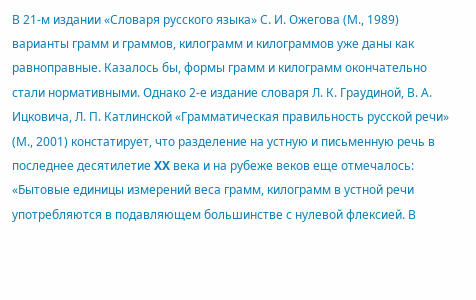В 21-м издании «Словаря русского языка» С. И. Ожегова (М., 1989) варианты грамм и граммов, килограмм и килограммов уже даны как равноправные. Казалось бы, формы грамм и килограмм окончательно стали нормативными. Однако 2-е издание словаря Л. К. Граудиной, В. А. Ицковича, Л. П. Катлинской «Грамматическая правильность русской речи» (М., 2001) констатирует, что разделение на устную и письменную речь в последнее десятилетие XX века и на рубеже веков еще отмечалось: «Бытовые единицы измерений веса грамм, килограмм в устной речи употребляются в подавляющем большинстве с нулевой флексией. В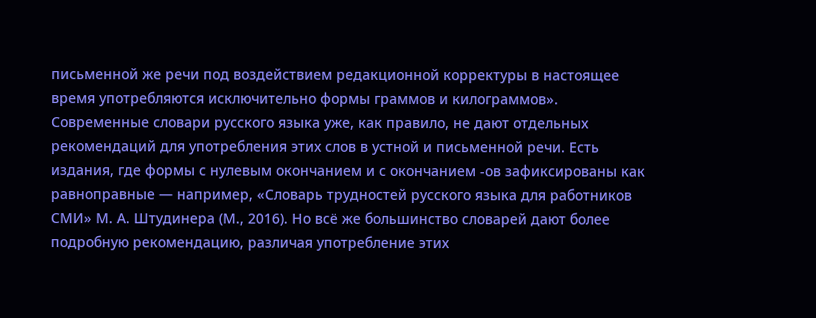письменной же речи под воздействием редакционной корректуры в настоящее время употребляются исключительно формы граммов и килограммов».
Современные словари русского языка уже, как правило, не дают отдельных рекомендаций для употребления этих слов в устной и письменной речи. Есть издания, где формы с нулевым окончанием и с окончанием -ов зафиксированы как равноправные — например, «Словарь трудностей русского языка для работников СМИ» М. А. Штудинера (М., 2016). Но всё же большинство словарей дают более подробную рекомендацию, различая употребление этих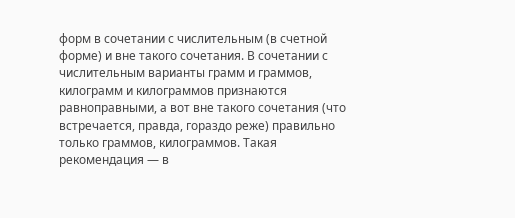форм в сочетании с числительным (в счетной форме) и вне такого сочетания. В сочетании с числительным варианты грамм и граммов, килограмм и килограммов признаются равноправными, а вот вне такого сочетания (что встречается, правда, гораздо реже) правильно только граммов, килограммов. Такая рекомендация — в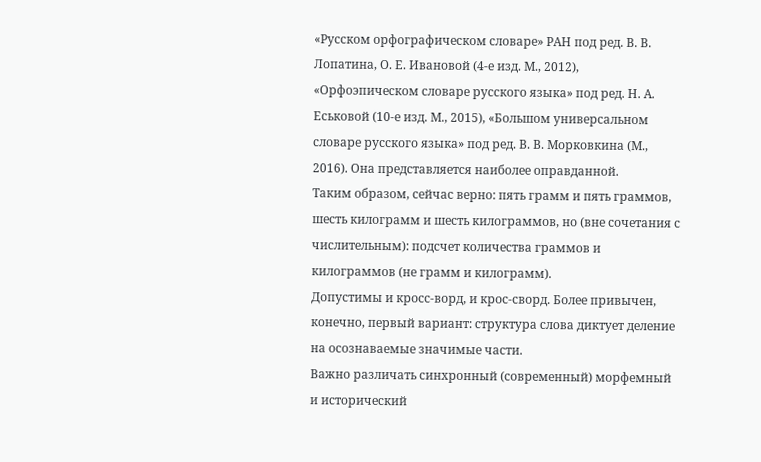«Русском орфографическом словаре» РАН под ред. В. В. Лопатина, О. Е. Ивановой (4-е изд. М., 2012), «Орфоэпическом словаре русского языка» под ред. Н. А. Еськовой (10-е изд. М., 2015), «Большом универсальном словаре русского языка» под ред. В. В. Морковкина (М., 2016). Она представляется наиболее оправданной.
Таким образом, сейчас верно: пять грамм и пять граммов, шесть килограмм и шесть килограммов, но (вне сочетания с числительным): подсчет количества граммов и килограммов (не грамм и килограмм).
Допустимы и кросс-ворд, и крос-сворд. Более привычен, конечно, первый вариант: структура слова диктует деление на осознаваемые значимые части.
Важно различать синхронный (современный) морфемный и исторический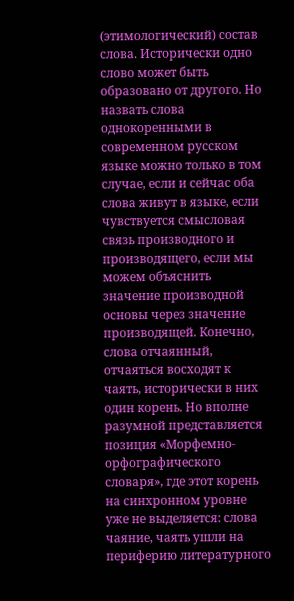(этимологический) состав слова. Исторически одно слово может быть образовано от другого. Но назвать слова однокоренными в современном русском языке можно только в том случае, если и сейчас оба слова живут в языке, если чувствуется смысловая связь производного и производящего, если мы можем объяснить значение производной основы через значение производящей. Конечно, слова отчаянный, отчаяться восходят к чаять, исторически в них один корень. Но вполне разумной представляется позиция «Морфемно-орфографического словаря», где этот корень на синхронном уровне уже не выделяется: слова чаяние, чаять ушли на периферию литературного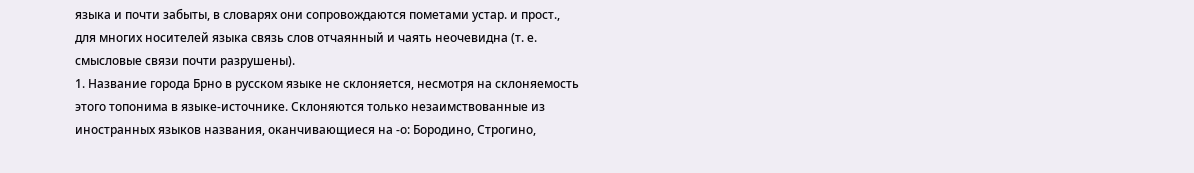языка и почти забыты, в словарях они сопровождаются пометами устар. и прост., для многих носителей языка связь слов отчаянный и чаять неочевидна (т. е. смысловые связи почти разрушены).
1. Название города Брно в русском языке не склоняется, несмотря на склоняемость этого топонима в языке-источнике. Склоняются только незаимствованные из иностранных языков названия, оканчивающиеся на -о: Бородино, Строгино,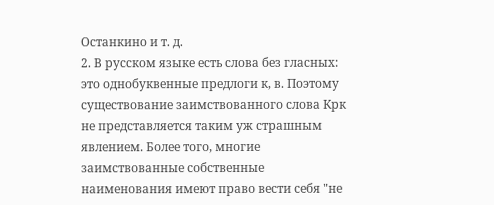Останкино и т. д.
2. В русском языке есть слова без гласных: это однобуквенные предлоги к, в. Поэтому существование заимствованного слова Крк не представляется таким уж страшным явлением. Более того, многие заимствованные собственные наименования имеют право вести себя "не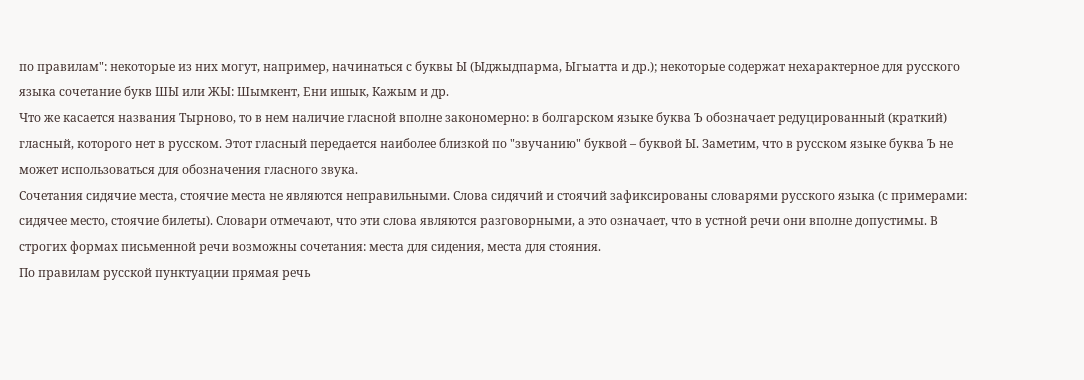по правилам": некоторые из них могут, например, начинаться с буквы Ы (Ыджыдпарма, Ыгыатта и др.); некоторые содержат нехарактерное для русского языка сочетание букв ШЫ или ЖЫ: Шымкент, Ени ишык, Кажым и др.
Что же касается названия Тырново, то в нем наличие гласной вполне закономерно: в болгарском языке буква Ъ обозначает редуцированный (краткий) гласный, которого нет в русском. Этот гласный передается наиболее близкой по "звучанию" буквой – буквой Ы. Заметим, что в русском языке буква Ъ не может использоваться для обозначения гласного звука.
Сочетания сидячие места, стоячие места не являются неправильными. Слова сидячий и стоячий зафиксированы словарями русского языка (с примерами: сидячее место, стоячие билеты). Словари отмечают, что эти слова являются разговорными, а это означает, что в устной речи они вполне допустимы. В строгих формах письменной речи возможны сочетания: места для сидения, места для стояния.
По правилам русской пунктуации прямая речь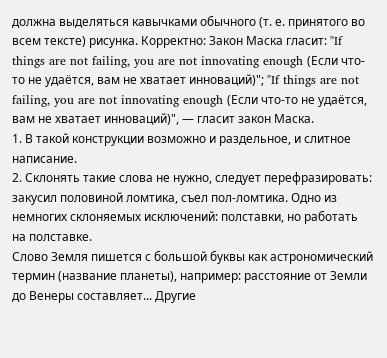должна выделяться кавычками обычного (т. е. принятого во всем тексте) рисунка. Корректно: Закон Маска гласит: "If things are not failing, you are not innovating enough (Если что-то не удаётся, вам не хватает инноваций)"; "If things are not failing, you are not innovating enough (Если что-то не удаётся, вам не хватает инноваций)", — гласит закон Маска.
1. В такой конструкции возможно и раздельное, и слитное написание.
2. Склонять такие слова не нужно, следует перефразировать: закусил половиной ломтика, съел пол-ломтика. Одно из немногих склоняемых исключений: полставки, но работать на полставке.
Слово Земля пишется с большой буквы как астрономический термин (название планеты), например: расстояние от Земли до Венеры составляет... Другие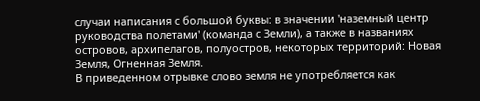случаи написания с большой буквы: в значении 'наземный центр руководства полетами' (команда с Земли), а также в названиях островов, архипелагов, полуостров, некоторых территорий: Новая Земля, Огненная Земля.
В приведенном отрывке слово земля не употребляется как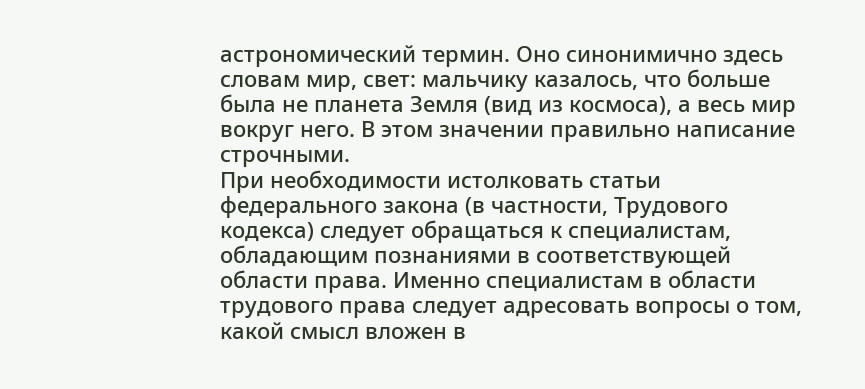астрономический термин. Оно синонимично здесь словам мир, свет: мальчику казалось, что больше была не планета Земля (вид из космоса), а весь мир вокруг него. В этом значении правильно написание строчными.
При необходимости истолковать статьи федерального закона (в частности, Трудового кодекса) следует обращаться к специалистам, обладающим познаниями в соответствующей области права. Именно специалистам в области трудового права следует адресовать вопросы о том, какой смысл вложен в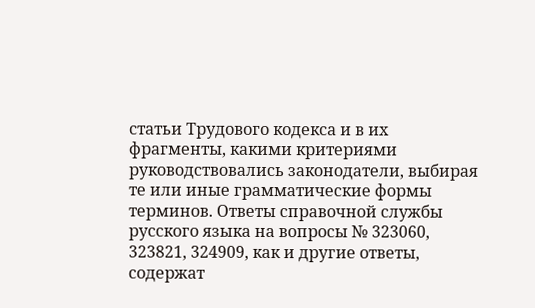статьи Трудового кодекса и в их фрагменты, какими критериями руководствовались законодатели, выбирая те или иные грамматические формы терминов. Ответы справочной службы русского языка на вопросы № 323060, 323821, 324909, как и другие ответы, содержат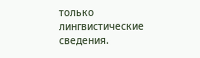только лингвистические сведения.